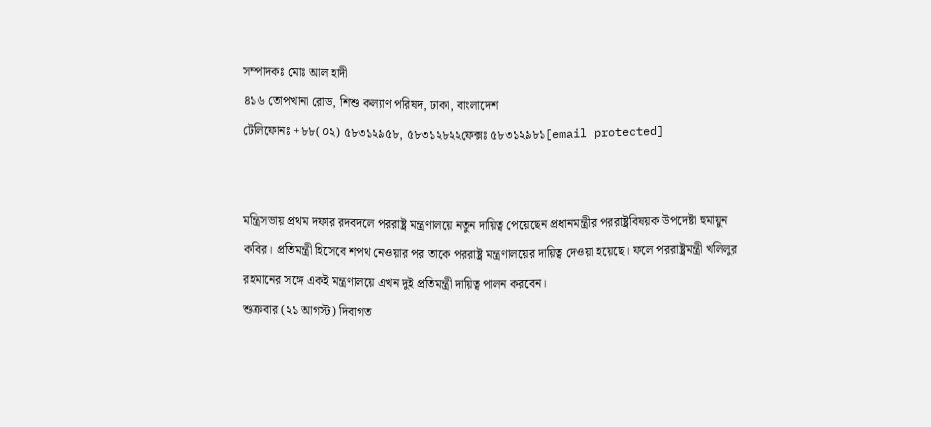সম্পাদকঃ মোঃ আল হাদী
৪১৬ তোপখানা রোড, শিশু কল্যাণ পরিষদ, ঢাকা, বাংলাদেশ
টেলিফোনঃ +৮৮(০২) ৫৮৩১২৯৫৮, ৫৮৩১২৮২২ফেক্সঃ ৫৮৩১২৯৮১[email protected]


মন্ত্রিসভায় প্রথম দফার রদবদলে পররাষ্ট্র মন্ত্রণালয়ে নতুন দায়িত্ব পেয়েছেন প্রধানমন্ত্রীর পররাষ্ট্রবিষয়ক উপদেষ্টা হুমায়ুন কবির। প্রতিমন্ত্রী হিসেবে শপথ নেওয়ার পর তাকে পররাষ্ট্র মন্ত্রণালয়ের দায়িত্ব দেওয়া হয়েছে। ফলে পররাষ্ট্রমন্ত্রী খলিলুর রহমানের সঙ্গে একই মন্ত্রণালয়ে এখন দুই প্রতিমন্ত্রী দায়িত্ব পালন করবেন।
শুক্রবার (২১ আগস্ট) দিবাগত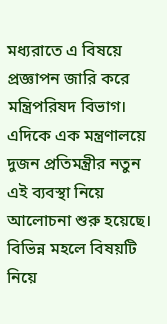মধ্যরাতে এ বিষয়ে প্রজ্ঞাপন জারি করে মন্ত্রিপরিষদ বিভাগ।
এদিকে এক মন্ত্রণালয়ে দুজন প্রতিমন্ত্রীর নতুন এই ব্যবস্থা নিয়ে আলোচনা শুরু হয়েছে। বিভিন্ন মহলে বিষয়টি নিয়ে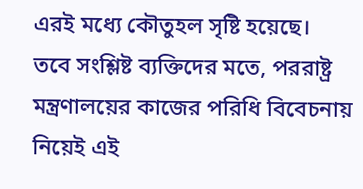এরই মধ্যে কৌতুহল সৃষ্টি হয়েছে।
তবে সংশ্লিষ্ট ব্যক্তিদের মতে, পররাষ্ট্র মন্ত্রণালয়ের কাজের পরিধি বিবেচনায় নিয়েই এই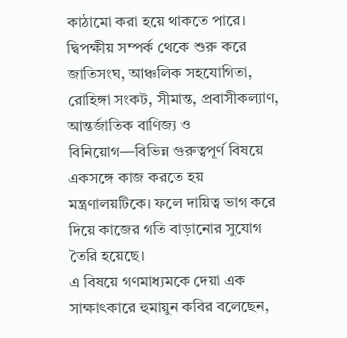কাঠামো করা হয়ে থাকতে পারে। দ্বিপক্ষীয় সম্পর্ক থেকে শুরু করে জাতিসংঘ, আঞ্চলিক সহযোগিতা, রোহিঙ্গা সংকট, সীমান্ত, প্রবাসীকল্যাণ, আন্তর্জাতিক বাণিজ্য ও বিনিয়োগ—বিভিন্ন গুরুত্বপূর্ণ বিষয়ে একসঙ্গে কাজ করতে হয় মন্ত্রণালয়টিকে। ফলে দায়িত্ব ভাগ করে দিয়ে কাজের গতি বাড়ানোর সুযোগ তৈরি হয়েছে।
এ বিষয়ে গণমাধ্যমকে দেয়া এক সাক্ষাৎকারে হুমায়ুন কবির বলেছেন,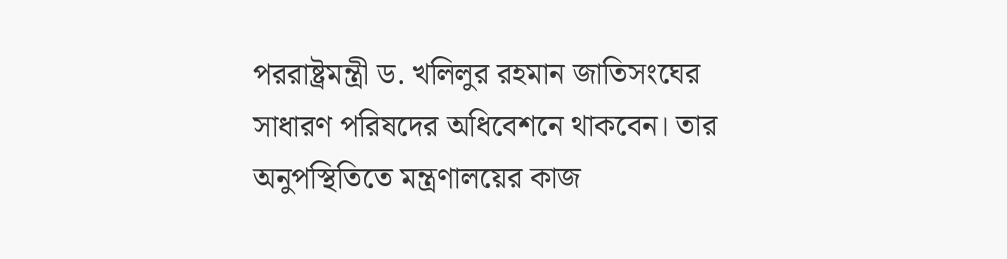পররাষ্ট্রমন্ত্রী ড. খলিলুর রহমান জাতিসংঘের সাধারণ পরিষদের অধিবেশনে থাকবেন। তার অনুপস্থিতিতে মন্ত্রণালয়ের কাজ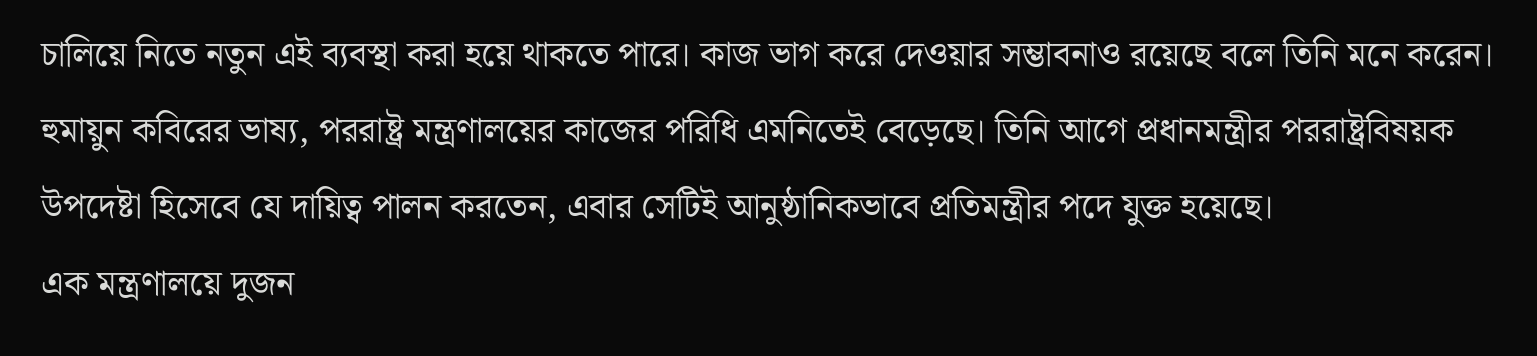চালিয়ে নিতে নতুন এই ব্যবস্থা করা হয়ে থাকতে পারে। কাজ ভাগ করে দেওয়ার সম্ভাবনাও রয়েছে বলে তিনি মনে করেন।
হুমায়ুন কবিরের ভাষ্য, পররাষ্ট্র মন্ত্রণালয়ের কাজের পরিধি এমনিতেই বেড়েছে। তিনি আগে প্রধানমন্ত্রীর পররাষ্ট্রবিষয়ক উপদেষ্টা হিসেবে যে দায়িত্ব পালন করতেন, এবার সেটিই আনুষ্ঠানিকভাবে প্রতিমন্ত্রীর পদে যুক্ত হয়েছে।
এক মন্ত্রণালয়ে দুজন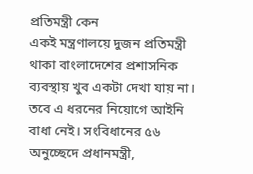প্রতিমন্ত্রী কেন
একই মন্ত্রণালয়ে দুজন প্রতিমন্ত্রী থাকা বাংলাদেশের প্রশাসনিক ব্যবস্থায় খুব একটা দেখা যায় না। তবে এ ধরনের নিয়োগে আইনি বাধা নেই। সংবিধানের ৫৬ অনুচ্ছেদে প্রধানমন্ত্রী,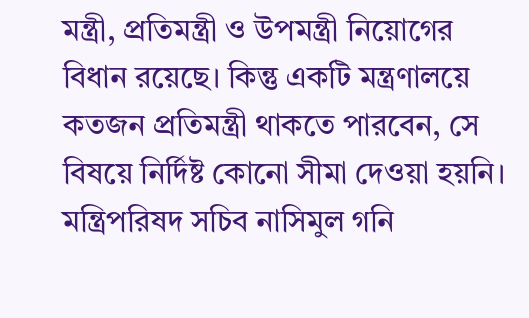মন্ত্রী, প্রতিমন্ত্রী ও উপমন্ত্রী নিয়োগের বিধান রয়েছে। কিন্তু একটি মন্ত্রণালয়ে কতজন প্রতিমন্ত্রী থাকতে পারবেন, সে বিষয়ে নির্দিষ্ট কোনো সীমা দেওয়া হয়নি।
মন্ত্রিপরিষদ সচিব নাসিমুল গনি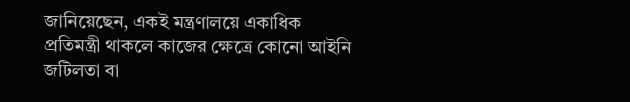জানিয়েছেন, একই মন্ত্রণালয়ে একাধিক প্রতিমন্ত্রী থাকলে কাজের ক্ষেত্রে কোনো আইনি জটিলতা বা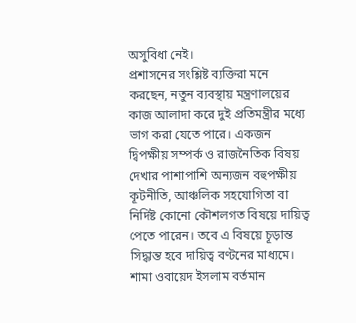অসুবিধা নেই।
প্রশাসনের সংশ্লিষ্ট ব্যক্তিরা মনে করছেন, নতুন ব্যবস্থায় মন্ত্রণালয়ের কাজ আলাদা করে দুই প্রতিমন্ত্রীর মধ্যে ভাগ করা যেতে পারে। একজন দ্বিপক্ষীয় সম্পর্ক ও রাজনৈতিক বিষয় দেখার পাশাপাশি অন্যজন বহুপক্ষীয় কূটনীতি, আঞ্চলিক সহযোগিতা বা নির্দিষ্ট কোনো কৌশলগত বিষয়ে দায়িত্ব পেতে পারেন। তবে এ বিষয়ে চূড়ান্ত সিদ্ধান্ত হবে দায়িত্ব বণ্টনের মাধ্যমে।
শামা ওবায়েদ ইসলাম বর্তমান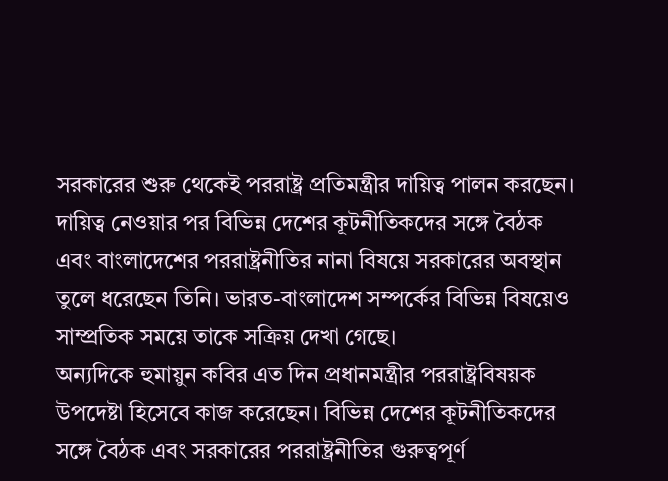সরকারের শুরু থেকেই পররাষ্ট্র প্রতিমন্ত্রীর দায়িত্ব পালন করছেন। দায়িত্ব নেওয়ার পর বিভিন্ন দেশের কূটনীতিকদের সঙ্গে বৈঠক এবং বাংলাদেশের পররাষ্ট্রনীতির নানা বিষয়ে সরকারের অবস্থান তুলে ধরেছেন তিনি। ভারত-বাংলাদেশ সম্পর্কের বিভিন্ন বিষয়েও সাম্প্রতিক সময়ে তাকে সক্রিয় দেখা গেছে।
অন্যদিকে হুমায়ুন কবির এত দিন প্রধানমন্ত্রীর পররাষ্ট্রবিষয়ক উপদেষ্টা হিসেবে কাজ করেছেন। বিভিন্ন দেশের কূটনীতিকদের সঙ্গে বৈঠক এবং সরকারের পররাষ্ট্রনীতির গুরুত্বপূর্ণ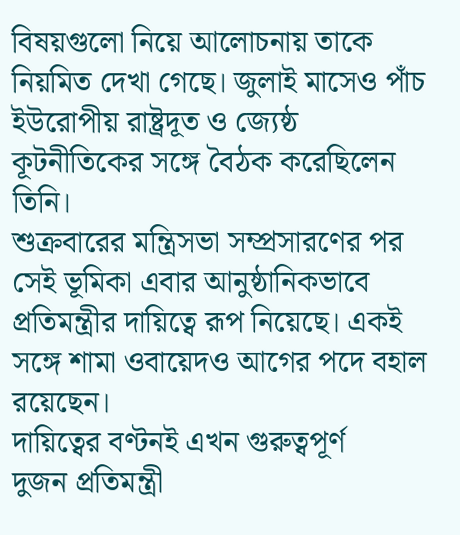বিষয়গুলো নিয়ে আলোচনায় তাকে নিয়মিত দেখা গেছে। জুলাই মাসেও পাঁচ ইউরোপীয় রাষ্ট্রদূত ও জ্যেষ্ঠ কূটনীতিকের সঙ্গে বৈঠক করেছিলেন তিনি।
শুক্রবারের মন্ত্রিসভা সম্প্রসারণের পর সেই ভূমিকা এবার আনুষ্ঠানিকভাবে প্রতিমন্ত্রীর দায়িত্বে রূপ নিয়েছে। একই সঙ্গে শামা ওবায়েদও আগের পদে বহাল রয়েছেন।
দায়িত্বের বণ্টনই এখন গুরুত্বপূর্ণ
দুজন প্রতিমন্ত্রী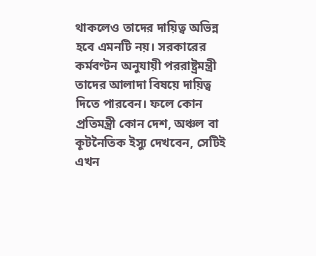থাকলেও তাদের দায়িত্ব অভিন্ন হবে এমনটি নয়। সরকারের কর্মবণ্টন অনুযায়ী পররাষ্ট্রমন্ত্রী তাদের আলাদা বিষয়ে দায়িত্ব দিতে পারবেন। ফলে কোন প্রতিমন্ত্রী কোন দেশ, অঞ্চল বা কূটনৈতিক ইস্যু দেখবেন, সেটিই এখন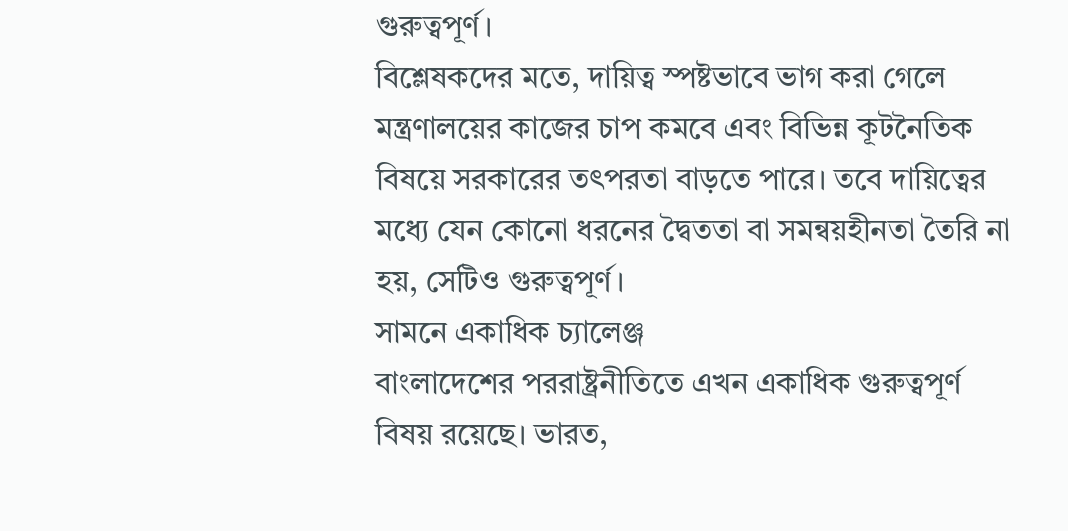গুরুত্বপূর্ণ।
বিশ্লেষকদের মতে, দায়িত্ব স্পষ্টভাবে ভাগ করা গেলে মন্ত্রণালয়ের কাজের চাপ কমবে এবং বিভিন্ন কূটনৈতিক বিষয়ে সরকারের তৎপরতা বাড়তে পারে। তবে দায়িত্বের মধ্যে যেন কোনো ধরনের দ্বৈততা বা সমন্বয়হীনতা তৈরি না হয়, সেটিও গুরুত্বপূর্ণ।
সামনে একাধিক চ্যালেঞ্জ
বাংলাদেশের পররাষ্ট্রনীতিতে এখন একাধিক গুরুত্বপূর্ণ বিষয় রয়েছে। ভারত,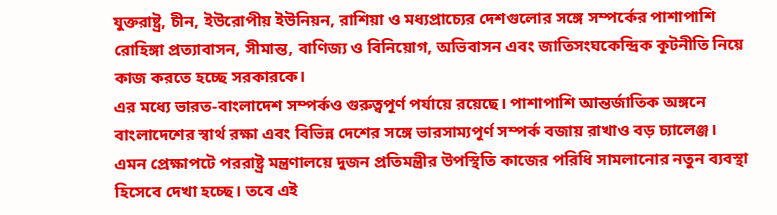যুক্তরাষ্ট্র, চীন, ইউরোপীয় ইউনিয়ন, রাশিয়া ও মধ্যপ্রাচ্যের দেশগুলোর সঙ্গে সম্পর্কের পাশাপাশি রোহিঙ্গা প্রত্যাবাসন, সীমান্ত, বাণিজ্য ও বিনিয়োগ, অভিবাসন এবং জাতিসংঘকেন্দ্রিক কূটনীতি নিয়ে কাজ করতে হচ্ছে সরকারকে।
এর মধ্যে ভারত-বাংলাদেশ সম্পর্কও গুরুত্বপূর্ণ পর্যায়ে রয়েছে। পাশাপাশি আন্তর্জাতিক অঙ্গনে বাংলাদেশের স্বার্থ রক্ষা এবং বিভিন্ন দেশের সঙ্গে ভারসাম্যপূর্ণ সম্পর্ক বজায় রাখাও বড় চ্যালেঞ্জ।
এমন প্রেক্ষাপটে পররাষ্ট্র মন্ত্রণালয়ে দুজন প্রতিমন্ত্রীর উপস্থিতি কাজের পরিধি সামলানোর নতুন ব্যবস্থা হিসেবে দেখা হচ্ছে। তবে এই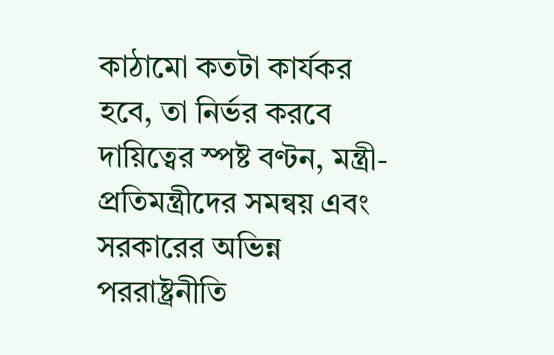কাঠামো কতটা কার্যকর হবে, তা নির্ভর করবে দায়িত্বের স্পষ্ট বণ্টন, মন্ত্রী-প্রতিমন্ত্রীদের সমন্বয় এবং সরকারের অভিন্ন পররাষ্ট্রনীতি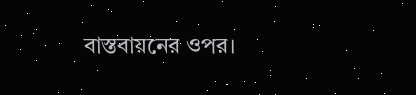বাস্তবায়নের ওপর।